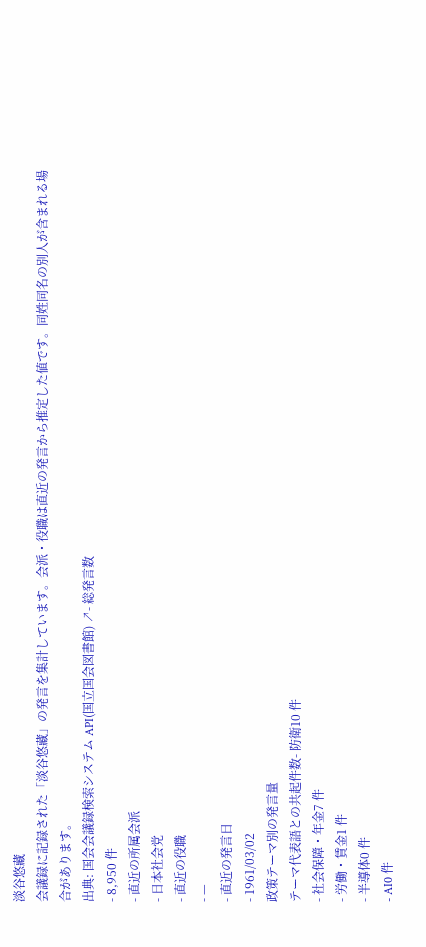淡谷悠藏
会議録に記録された「淡谷悠藏」の発言を集計しています。会派・役職は直近の発言から推定した値です。同姓同名の別人が含まれる場合があります。
出典: 国会会議録検索システム API(国立国会図書館) ↗- 総発言数
- 8,950 件
- 直近の所属会派
- 日本社会党
- 直近の役職
- —
- 直近の発言日
- 1961/03/02
政策テーマ別の発言量
テーマ代表語との共起件数- 防衛10 件
- 社会保障・年金7 件
- 労働・賃金1 件
- 半導体0 件
- AI0 件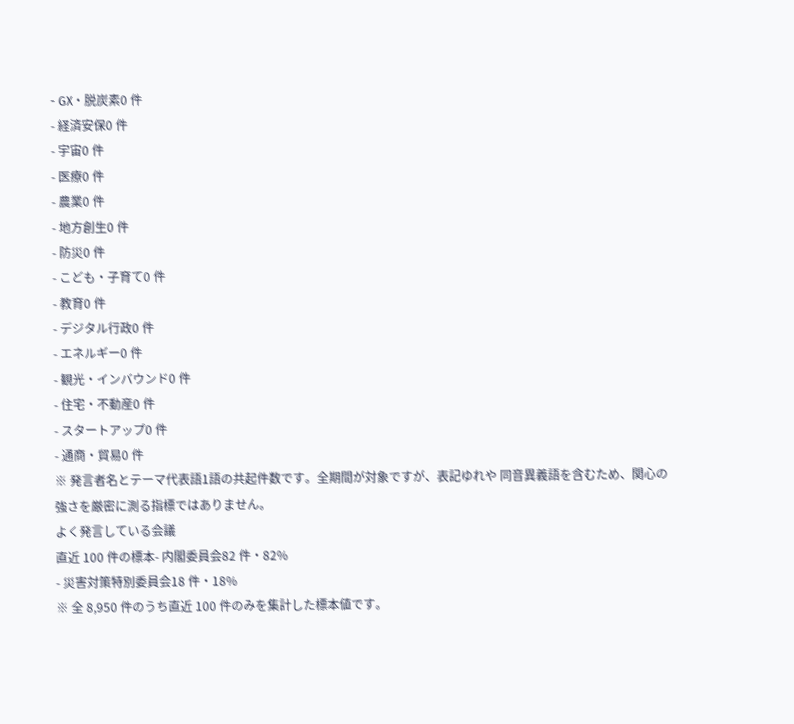- GX・脱炭素0 件
- 経済安保0 件
- 宇宙0 件
- 医療0 件
- 農業0 件
- 地方創生0 件
- 防災0 件
- こども・子育て0 件
- 教育0 件
- デジタル行政0 件
- エネルギー0 件
- 観光・インバウンド0 件
- 住宅・不動産0 件
- スタートアップ0 件
- 通商・貿易0 件
※ 発言者名とテーマ代表語1語の共起件数です。全期間が対象ですが、表記ゆれや 同音異義語を含むため、関心の強さを厳密に測る指標ではありません。
よく発言している会議
直近 100 件の標本- 内閣委員会82 件・82%
- 災害対策特別委員会18 件・18%
※ 全 8,950 件のうち直近 100 件のみを集計した標本値です。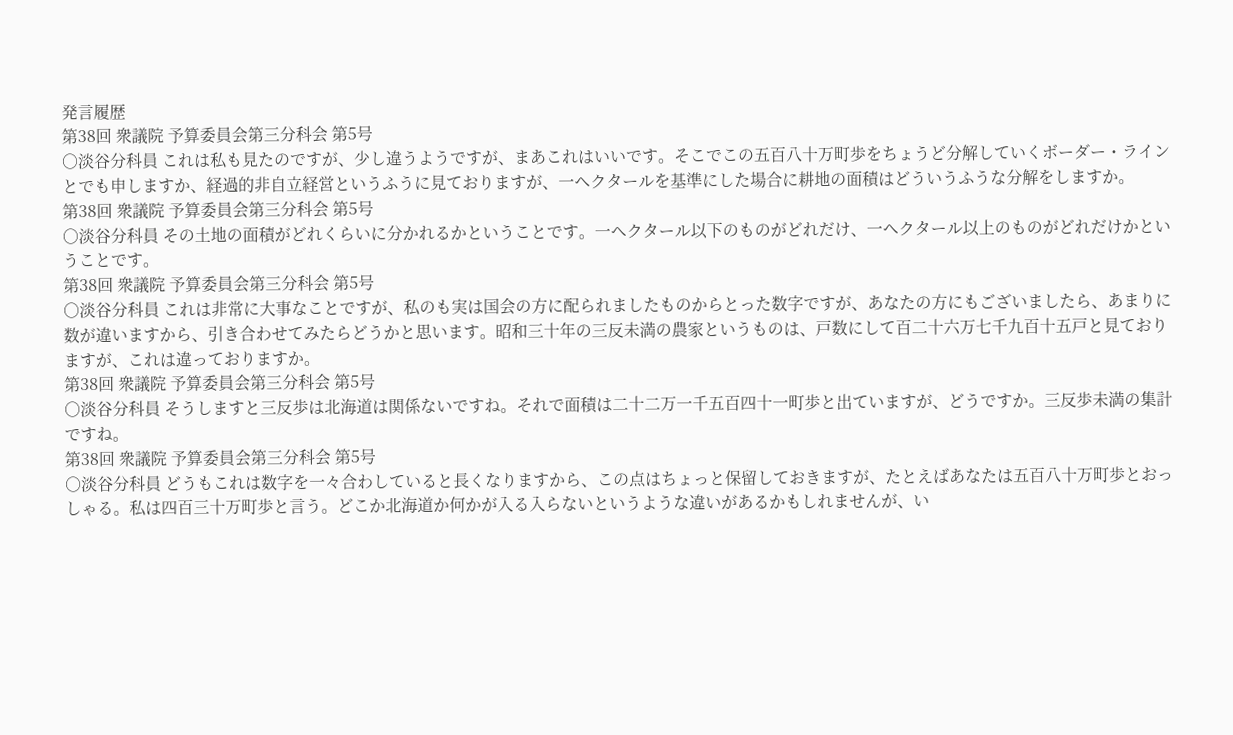発言履歴
第38回 衆議院 予算委員会第三分科会 第5号
○淡谷分科員 これは私も見たのですが、少し違うようですが、まあこれはいいです。そこでこの五百八十万町歩をちょうど分解していくボーダー・ラインとでも申しますか、経過的非自立経営というふうに見ておりますが、一ヘクタールを基準にした場合に耕地の面積はどういうふうな分解をしますか。
第38回 衆議院 予算委員会第三分科会 第5号
○淡谷分科員 その土地の面積がどれくらいに分かれるかということです。一ヘクタール以下のものがどれだけ、一ヘクタール以上のものがどれだけかということです。
第38回 衆議院 予算委員会第三分科会 第5号
○淡谷分科員 これは非常に大事なことですが、私のも実は国会の方に配られましたものからとった数字ですが、あなたの方にもございましたら、あまりに数が違いますから、引き合わせてみたらどうかと思います。昭和三十年の三反未満の農家というものは、戸数にして百二十六万七千九百十五戸と見ておりますが、これは違っておりますか。
第38回 衆議院 予算委員会第三分科会 第5号
○淡谷分科員 そうしますと三反歩は北海道は関係ないですね。それで面積は二十二万一千五百四十一町歩と出ていますが、どうですか。三反歩未満の集計ですね。
第38回 衆議院 予算委員会第三分科会 第5号
○淡谷分科員 どうもこれは数字を一々合わしていると長くなりますから、この点はちょっと保留しておきますが、たとえばあなたは五百八十万町歩とおっしゃる。私は四百三十万町歩と言う。どこか北海道か何かが入る入らないというような違いがあるかもしれませんが、い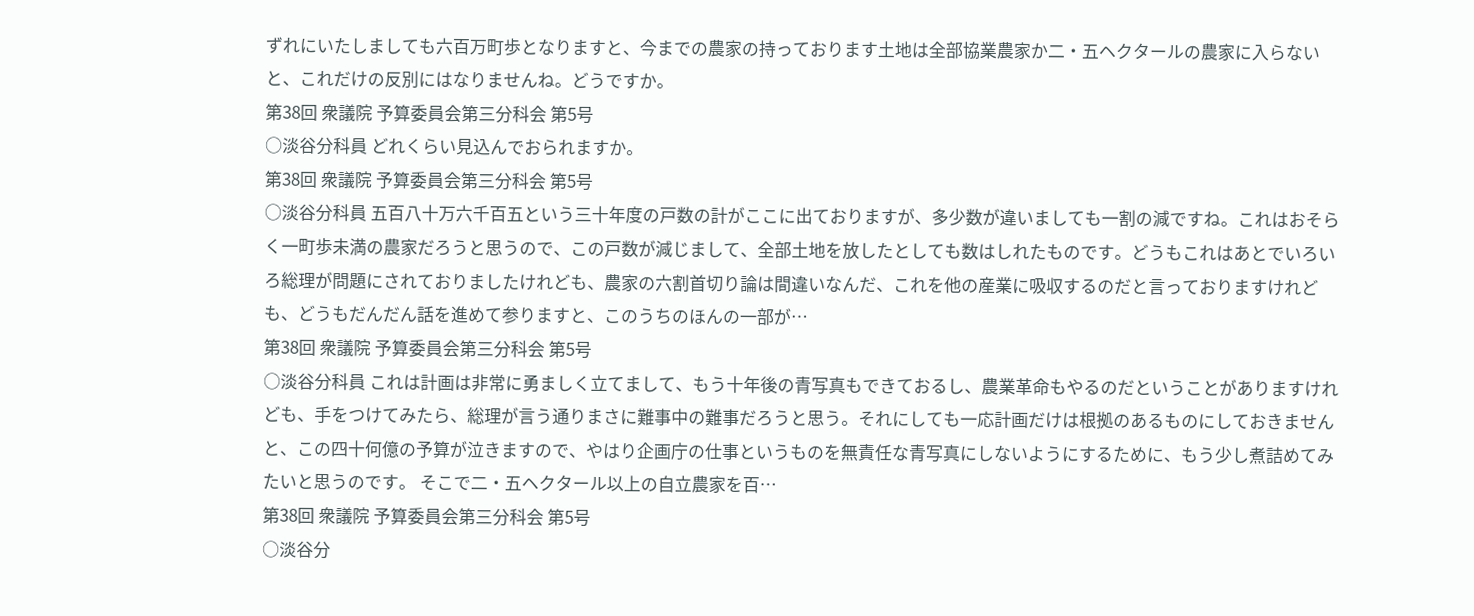ずれにいたしましても六百万町歩となりますと、今までの農家の持っております土地は全部協業農家か二・五ヘクタールの農家に入らないと、これだけの反別にはなりませんね。どうですか。
第38回 衆議院 予算委員会第三分科会 第5号
○淡谷分科員 どれくらい見込んでおられますか。
第38回 衆議院 予算委員会第三分科会 第5号
○淡谷分科員 五百八十万六千百五という三十年度の戸数の計がここに出ておりますが、多少数が違いましても一割の減ですね。これはおそらく一町歩未満の農家だろうと思うので、この戸数が減じまして、全部土地を放したとしても数はしれたものです。どうもこれはあとでいろいろ総理が問題にされておりましたけれども、農家の六割首切り論は間違いなんだ、これを他の産業に吸収するのだと言っておりますけれども、どうもだんだん話を進めて参りますと、このうちのほんの一部が…
第38回 衆議院 予算委員会第三分科会 第5号
○淡谷分科員 これは計画は非常に勇ましく立てまして、もう十年後の青写真もできておるし、農業革命もやるのだということがありますけれども、手をつけてみたら、総理が言う通りまさに難事中の難事だろうと思う。それにしても一応計画だけは根拠のあるものにしておきませんと、この四十何億の予算が泣きますので、やはり企画庁の仕事というものを無責任な青写真にしないようにするために、もう少し煮詰めてみたいと思うのです。 そこで二・五ヘクタール以上の自立農家を百…
第38回 衆議院 予算委員会第三分科会 第5号
○淡谷分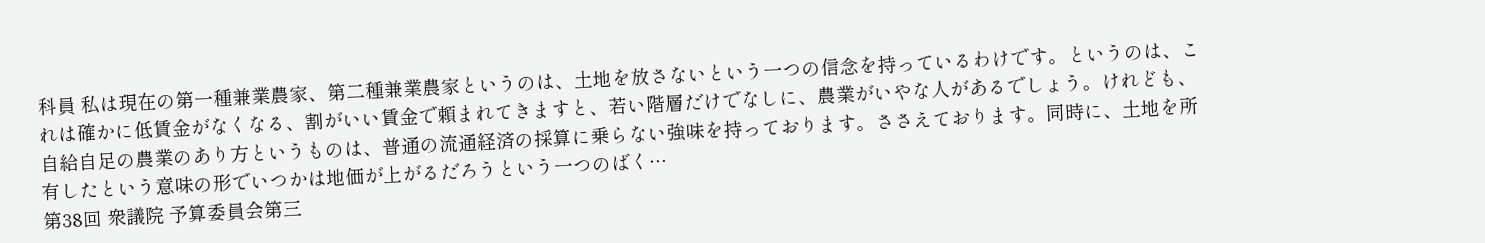科員 私は現在の第一種兼業農家、第二種兼業農家というのは、土地を放さないという一つの信念を持っているわけです。というのは、これは確かに低賃金がなくなる、割がいい賃金で頼まれてきますと、若い階層だけでなしに、農業がいやな人があるでしょう。けれども、自給自足の農業のあり方というものは、普通の流通経済の採算に乗らない強味を持っております。ささえております。同時に、土地を所有したという意味の形でいつかは地価が上がるだろうという一つのばく…
第38回 衆議院 予算委員会第三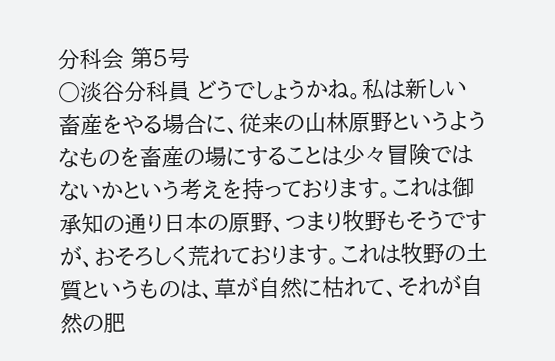分科会 第5号
○淡谷分科員 どうでしょうかね。私は新しい畜産をやる場合に、従来の山林原野というようなものを畜産の場にすることは少々冒険ではないかという考えを持っております。これは御承知の通り日本の原野、つまり牧野もそうですが、おそろしく荒れております。これは牧野の土質というものは、草が自然に枯れて、それが自然の肥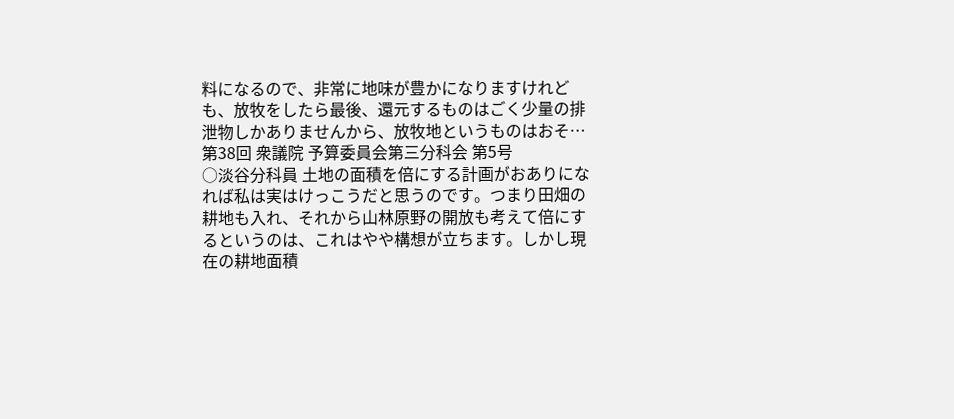料になるので、非常に地味が豊かになりますけれども、放牧をしたら最後、還元するものはごく少量の排泄物しかありませんから、放牧地というものはおそ…
第38回 衆議院 予算委員会第三分科会 第5号
○淡谷分科員 土地の面積を倍にする計画がおありになれば私は実はけっこうだと思うのです。つまり田畑の耕地も入れ、それから山林原野の開放も考えて倍にするというのは、これはやや構想が立ちます。しかし現在の耕地面積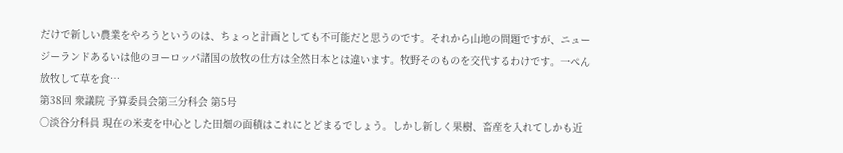だけで新しい農業をやろうというのは、ちょっと計画としても不可能だと思うのです。それから山地の問題ですが、ニュージーランドあるいは他のヨーロッパ諸国の放牧の仕方は全然日本とは違います。牧野そのものを交代するわけです。一ぺん放牧して草を食…
第38回 衆議院 予算委員会第三分科会 第5号
○淡谷分科員 現在の米麦を中心とした田畑の面積はこれにとどまるでしょう。しかし新しく果樹、畜産を入れてしかも近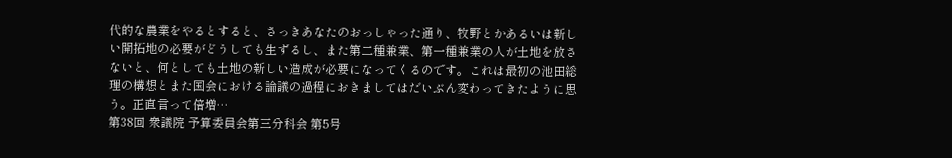代的な農業をやるとすると、さっきあなたのおっしゃった通り、牧野とかあるいは新しい開拓地の必要がどうしても生ずるし、また第二種兼業、第一種兼業の人が土地を放さないと、何としても土地の新しい造成が必要になってくるのです。これは最初の池田総理の構想とまた国会における論議の過程におきましてはだいぶん変わってきたように思う。正直言って倍増…
第38回 衆議院 予算委員会第三分科会 第5号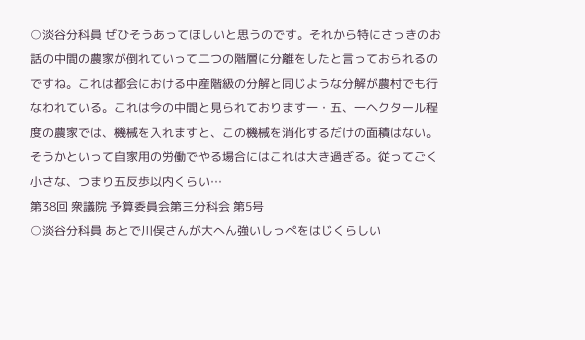○淡谷分科員 ぜひそうあってほしいと思うのです。それから特にさっきのお話の中間の農家が倒れていって二つの階層に分離をしたと言っておられるのですね。これは都会における中産階級の分解と同じような分解が農村でも行なわれている。これは今の中間と見られております一・五、一ヘクタール程度の農家では、機械を入れますと、この機械を消化するだけの面積はない。そうかといって自家用の労働でやる場合にはこれは大き過ぎる。従ってごく小さな、つまり五反歩以内くらい…
第38回 衆議院 予算委員会第三分科会 第5号
○淡谷分科員 あとで川俣さんが大へん強いしっぺをはじくらしい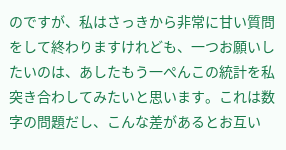のですが、私はさっきから非常に甘い質問をして終わりますけれども、一つお願いしたいのは、あしたもう一ぺんこの統計を私突き合わしてみたいと思います。これは数字の問題だし、こんな差があるとお互い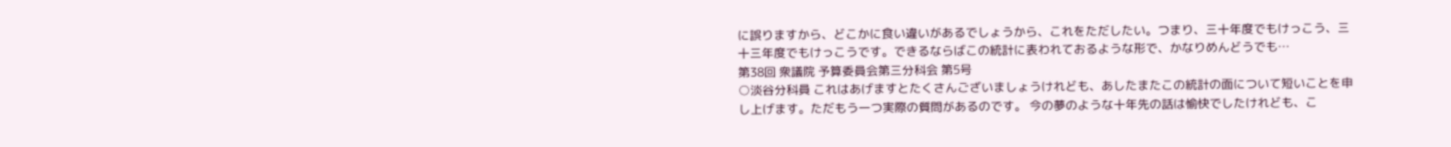に誤りますから、どこかに食い違いがあるでしょうから、これをただしたい。つまり、三十年度でもけっこう、三十三年度でもけっこうです。できるならばこの統計に表われておるような形で、かなりめんどうでも…
第38回 衆議院 予算委員会第三分科会 第5号
○淡谷分科員 これはあげますとたくさんございましょうけれども、あしたまたこの統計の面について短いことを申し上げます。ただもう一つ実際の質問があるのです。 今の夢のような十年先の話は愉快でしたけれども、こ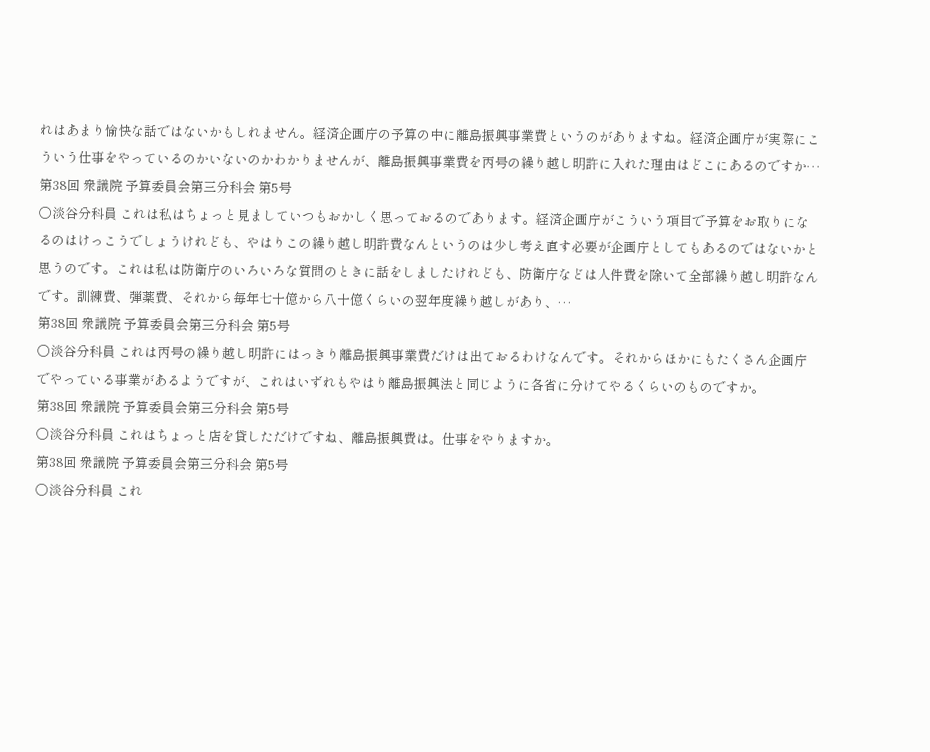れはあまり愉快な話ではないかもしれません。経済企画庁の予算の中に離島振興事業費というのがありますね。経済企画庁が実際にこういう仕事をやっているのかいないのかわかりませんが、離島振興事業費を丙号の繰り越し明許に入れた理由はどこにあるのですか…
第38回 衆議院 予算委員会第三分科会 第5号
○淡谷分科員 これは私はちょっと見ましていつもおかしく思っておるのであります。経済企画庁がこういう項目で予算をお取りになるのはけっこうでしょうけれども、やはりこの繰り越し明許費なんというのは少し考え直す必要が企画庁としてもあるのではないかと思うのです。これは私は防衛庁のいろいろな質問のときに話をしましたけれども、防衛庁などは人件費を除いて全部繰り越し明許なんです。訓練費、弾薬費、それから毎年七十億から八十億くらいの翌年度繰り越しがあり、…
第38回 衆議院 予算委員会第三分科会 第5号
○淡谷分科員 これは丙号の繰り越し明許にはっきり離島振興事業費だけは出ておるわけなんです。それからほかにもたくさん企画庁でやっている事業があるようですが、これはいずれもやはり離島振興法と同じように各省に分けてやるくらいのものですか。
第38回 衆議院 予算委員会第三分科会 第5号
○淡谷分科員 これはちょっと店を貸しただけですね、離島振興費は。仕事をやりますか。
第38回 衆議院 予算委員会第三分科会 第5号
○淡谷分科員 これ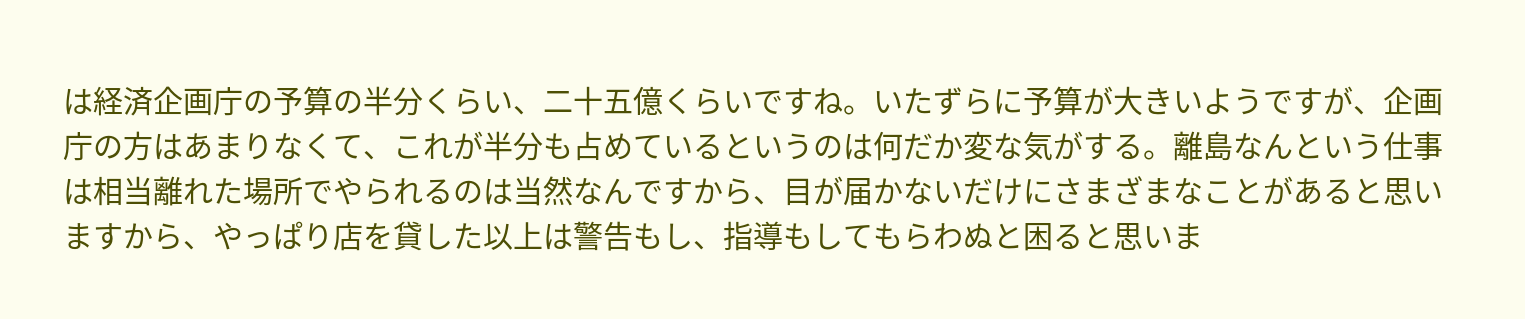は経済企画庁の予算の半分くらい、二十五億くらいですね。いたずらに予算が大きいようですが、企画庁の方はあまりなくて、これが半分も占めているというのは何だか変な気がする。離島なんという仕事は相当離れた場所でやられるのは当然なんですから、目が届かないだけにさまざまなことがあると思いますから、やっぱり店を貸した以上は警告もし、指導もしてもらわぬと困ると思いま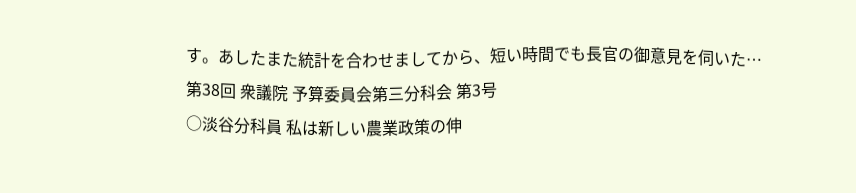す。あしたまた統計を合わせましてから、短い時間でも長官の御意見を伺いた…
第38回 衆議院 予算委員会第三分科会 第3号
○淡谷分科員 私は新しい農業政策の伸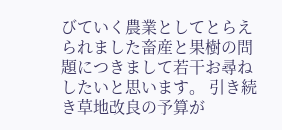びていく農業としてとらえられました畜産と果樹の問題につきまして若干お尋ねしたいと思います。 引き続き草地改良の予算が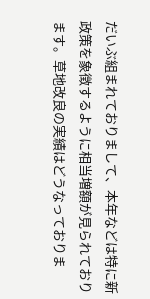だいぶ組まれておりまして、本年などは特に新政策を象徴するように相当増額が見られております。草地改良の実績はどうなっておりま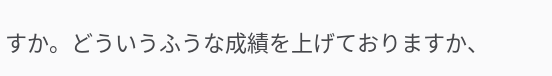すか。どういうふうな成績を上げておりますか、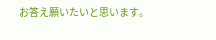お答え願いたいと思います。